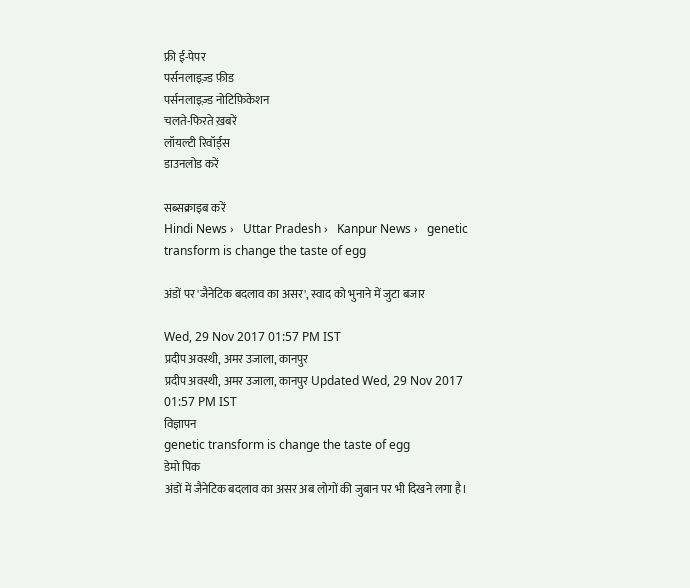फ्री ई-पेपर
पर्सनलाइज़्ड फ़ीड
पर्सनलाइज़्ड नोटिफ़िकेशन
चलते-फिरते ख़बरें
लॉयल्टी रिवॉर्ड्स
डाउनलोड करें

सब्सक्राइब करें
Hindi News ›   Uttar Pradesh ›   Kanpur News ›   genetic transform is change the taste of egg

अंडों पर 'जैनेटिक बदलाव का असर', स्वाद को भुनाने में जुटा बजार

Wed, 29 Nov 2017 01:57 PM IST
प्रदीप अवस्थी, अमर उजाला, कानपुर
प्रदीप अवस्थी, अमर उजाला, कानपुर Updated Wed, 29 Nov 2017 01:57 PM IST
विज्ञापन
genetic transform is change the taste of egg
डेमो पिक
अंडों में जैनेट‌िक बदलाव का असर अब लोगों की जुबान पर भी द‌‌िखने लगा है।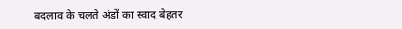बदलाव के चलते अंडों का स्वाद बेहतर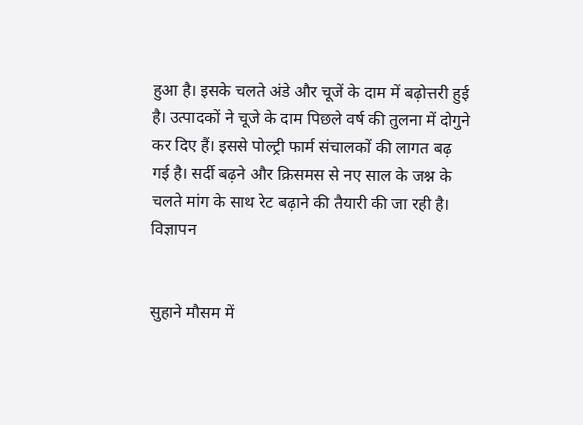हुआ है। इसके चलते अंडे और चूजें के दाम में बढ़ोत्तरी हुई है। उत्पादकों ने चूजे के दाम पिछले वर्ष की तुलना में दोगुने कर दिए हैं। इससे पोल्ट्री फार्म संचालकों की लागत बढ़ गई है। सर्दी बढ़ने और क्रिसमस से नए साल के जश्न के चलते मांग के साथ रेट बढ़ाने की तैयारी की जा रही है।
विज्ञापन


सुहाने मौसम में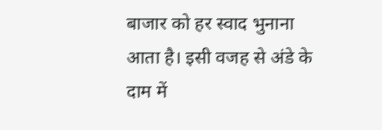बाजार को हर स्वाद भुनाना आता है। इसी वजह से अंडे के दाम में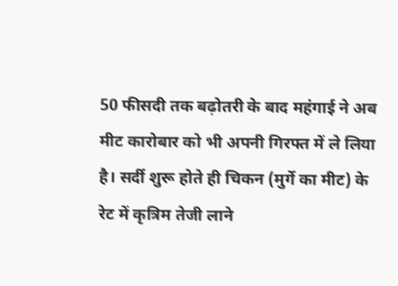50 फीसदी तक बढ़ोतरी के बाद महंगाई ने अब मीट कारोबार को भी अपनी गिरफ्त में ले लिया है। सर्दी शुरू होते ही चिकन (मुर्गे का मीट) के रेट में कृत्रिम तेजी लाने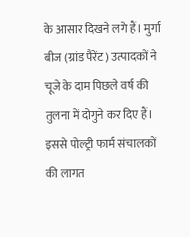के आसार दिखने लगे हैं। मुर्गा बीज (ग्रांड पैरेंट) उत्पादकों ने चूजे के दाम पिछले वर्ष की तुलना में दोगुने कर दिए हैं। इससे पोल्ट्री फार्म संचालकों की लागत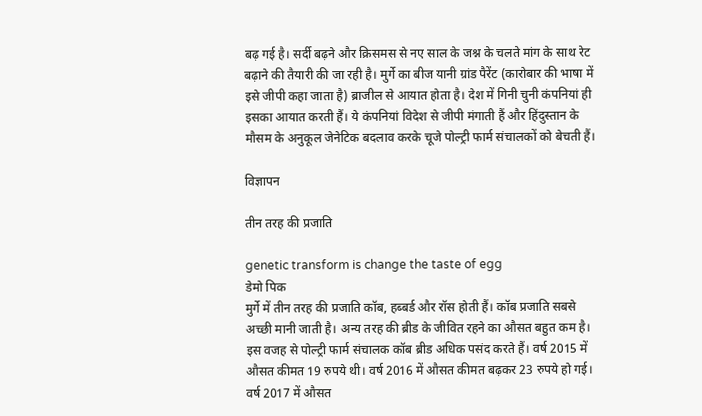बढ़ गई है। सर्दी बढ़ने और क्रिसमस से नए साल के जश्न के चलते मांग के साथ रेट बढ़ाने की तैयारी की जा रही है। मुर्गे का बीज यानी ग्रांड पैरेंट (कारोबार की भाषा में इसे जीपी कहा जाता है) ब्राजील से आयात होता है। देश में गिनी चुनी कंपनियां ही इसका आयात करती हैं। ये कंपनियां विदेश से जीपी मंगाती हैं और हिंदुस्तान के मौसम के अनुकूल जेनेटिक बदलाव करके चूजे पोल्ट्री फार्म संचालकों को बेचती हैं।

विज्ञापन

तीन तरह की प्रजाति

genetic transform is change the taste of egg
डेमो पिक
मुर्गे में तीन तरह की प्रजाति कॉब, हब्बर्ड और रॉस होती हैं। कॉब प्रजाति सबसे अच्छी मानी जाती है। अन्य तरह की ब्रीड के जीवित रहने का औसत बहुत कम है। इस वजह से पोल्ट्री फार्म संचालक कॉब ब्रीड अधिक पसंद करते हैं। वर्ष 2015 में औसत कीमत 19 रुपये थी। वर्ष 2016 में औसत कीमत बढ़कर 23 रुपये हो गई। वर्ष 2017 में औसत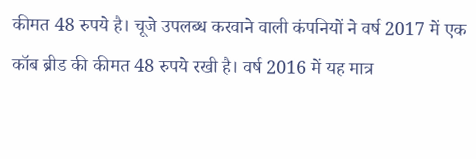कीमत 48 रुपये है। चूजे उपलब्ध करवाने वाली कंपनियों ने वर्ष 2017 में एक कॉब ब्रीड की कीमत 48 रुपये रखी है। वर्ष 2016 में यह मात्र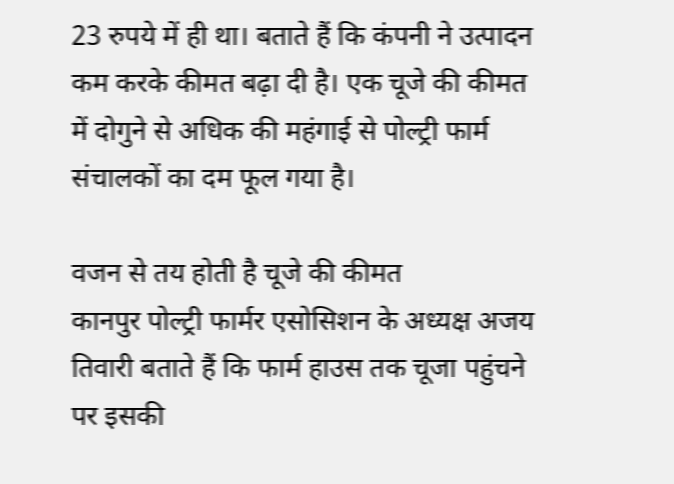23 रुपये में ही था। बताते हैं कि कंपनी ने उत्पादन कम करके कीमत बढ़ा दी है। एक चूजे की कीमत में दोगुने से अधिक की महंगाई से पोल्ट्री फार्म संचालकों का दम फूल गया है।

वजन से तय होती है चूजे की कीमत
कानपुर पोल्ट्री फार्मर एसोसिशन के अध्यक्ष अजय तिवारी बताते हैं कि फार्म हाउस तक चूजा पहुंचने पर इसकी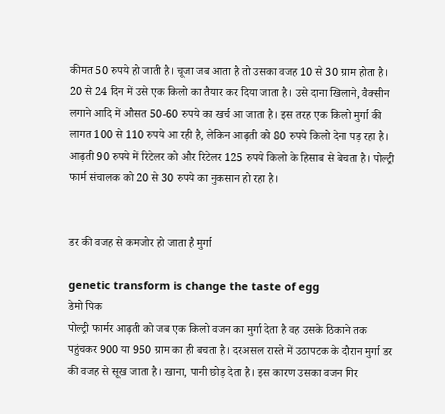कीमत 50 रुपये हो जाती है। चूजा जब आता है तो उसका वजह 10 से 30 ग्राम होता है। 20 से 24 दिन में उसे एक किलो का तैयार कर दिया जाता है। उसे दाना खिलाने, वैक्सीन लगाने आदि में औसत 50-60 रुपये का खर्च आ जाता है। इस तरह एक किलो मुर्गा की लागत 100 से 110 रुपये आ रही है, लेकिन आढ़ती को 80 रुपये किलो देना पड़ रहा है। आढ़ती 90 रुपये में रिटेलर को और रिटेलर 125 रुपये किलो के हिसाब से बेचता है। पोल्ट्री फार्म संचालक को 20 से 30 रुपये का नुकसान हो रहा है।


डर की वजह से कमजोर हो जाता है मुर्गा

genetic transform is change the taste of egg
डेमो पिक
पोल्ट्री फार्मर आढ़ती को जब एक किलो वजन का मुर्गा देता है वह उसके ठिकाने तक पहुंचकर 900 या 950 ग्राम का ही बचता है। दरअसल रास्ते में उठापटक के दौरान मुर्गा डर की वजह से सूख जाता है। खाना, पानी छोड़ देता है। इस कारण उसका वजन गिर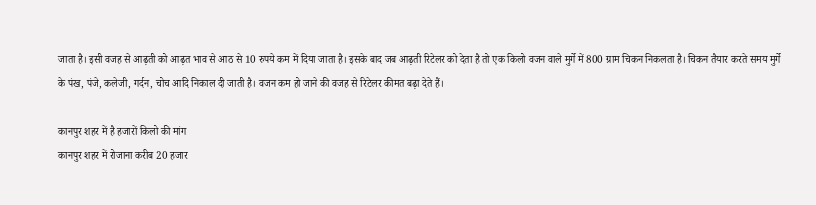जाता है। इसी वजह से आढ़ती को आढ़त भाव से आठ से 10 रुपये कम में दिया जाता है। इसके बाद जब आढ़ती रिटेलर को देता है तो एक किलो वजन वाले मुर्गे में 800 ग्राम चिकन निकलता है। चिकन तैयार करते समय मुर्गे के पंख, पंजे, कलेजी, गर्दन, चोच आदि निकाल दी जाती है। वजन कम हो जाने की वजह से रिटेलर कीमत बढ़ा देते हैं।

कानपुर शहर में है हजारों ‌‌क‌िलो की मांग
कानपुर शहर में रोजाना करीब 20 हजार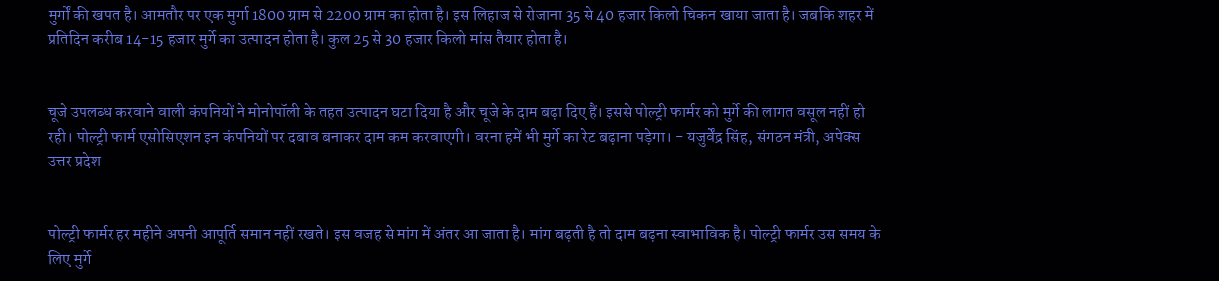मुर्गों की खपत है। आमतौर पर एक मुर्गा 1800 ग्राम से 2200 ग्राम का होता है। इस लिहाज से रोजाना 35 से 40 हजार किलो चिकन खाया जाता है। जबकि शहर में प्रतिदिन करीब 14-15 हजार मुर्गे का उत्पादन होता है। कुल 25 से 30 हजार किलो मांस तैयार होता है।


चूजे उपलब्ध करवाने वाली कंपनियों ने मोनोपॉली के तहत उत्पादन घटा दिया है और चूजे के दाम बढ़ा दिए हैं। इससे पोल्ट्री फार्मर को मुर्गे की लागत वसूल नहीं हो रही। पोल्ट्री फार्म एसोसिएशन इन कंपनियों पर दबाव बनाकर दाम कम करवाएगी। वरना हमें भी मुर्गे का रेट बढ़ाना पड़ेगा। - यजुर्वेंद्र सिंह, संगठन मंत्री, अपेक्स उत्तर प्रदेश


पोल्ट्री फार्मर हर महीने अपनी आपूर्ति समान नहीं रखते। इस वजह से मांग में अंतर आ जाता है। मांग बढ़ती है तो दाम बढ़ना स्वाभाविक है। पोल्ट्री फार्मर उस समय के लिए मुर्गे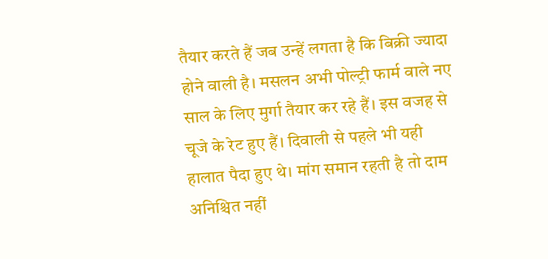तैयार करते हैं जब उन्हें लगता है कि बिक्री ज्यादा होने वाली है। मसलन अभी पोल्ट्री फार्म वाले नए साल के लिए मुर्गा तैयार कर रहे हैं। इस वजह से चूजे के रेट हुए हैं। दिवाली से पहले भी यही हालात पैदा हुए थे। मांग समान रहती है तो दाम अनिश्चित नहीं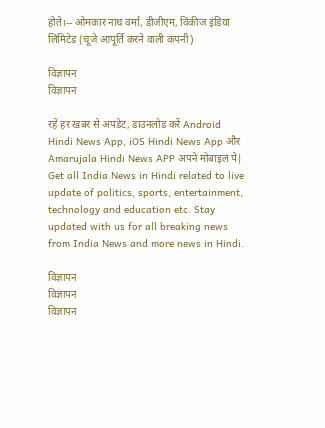होते।-- ओमकार नाथ वर्मा, डीजीएम, विंकीज इंडिया लिमिटेड (चूजे आपूर्ति करने वाली कंपनी)

विज्ञापन
विज्ञापन

रहें हर खबर से अपडेट, डाउनलोड करें Android Hindi News App, iOS Hindi News App और Amarujala Hindi News APP अपने मोबाइल पे|
Get all India News in Hindi related to live update of politics, sports, entertainment, technology and education etc. Stay updated with us for all breaking news from India News and more news in Hindi.

विज्ञापन
विज्ञापन
विज्ञापन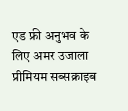एड फ्री अनुभव के लिए अमर उजाला प्रीमियम सब्सक्राइब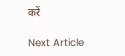करें

Next Article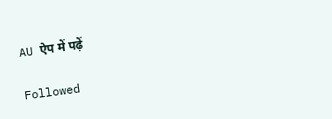AU ऐप में पढ़ें

Followed